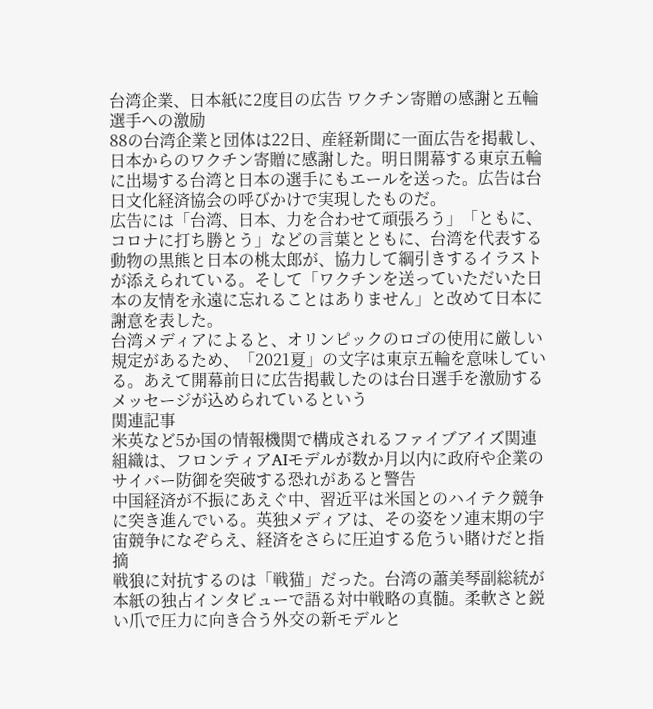台湾企業、日本紙に2度目の広告 ワクチン寄贈の感謝と五輪選手への激励
88の台湾企業と団体は22日、産経新聞に一面広告を掲載し、日本からのワクチン寄贈に感謝した。明日開幕する東京五輪に出場する台湾と日本の選手にもエールを送った。広告は台日文化経済協会の呼びかけで実現したものだ。
広告には「台湾、日本、力を合わせて頑張ろう」「ともに、コロナに打ち勝とう」などの言葉とともに、台湾を代表する動物の黒熊と日本の桃太郎が、協力して綱引きするイラストが添えられている。そして「ワクチンを送っていただいた日本の友情を永遠に忘れることはありません」と改めて日本に謝意を表した。
台湾メディアによると、オリンピックのロゴの使用に厳しい規定があるため、「2021夏」の文字は東京五輪を意味している。あえて開幕前日に広告掲載したのは台日選手を激励するメッセージが込められているという
関連記事
米英など5か国の情報機関で構成されるファイブアイズ関連組織は、フロンティアAIモデルが数か月以内に政府や企業のサイバー防御を突破する恐れがあると警告
中国経済が不振にあえぐ中、習近平は米国とのハイテク競争に突き進んでいる。英独メディアは、その姿をソ連末期の宇宙競争になぞらえ、経済をさらに圧迫する危うい賭けだと指摘
戦狼に対抗するのは「戦猫」だった。台湾の蕭美琴副総統が本紙の独占インタビューで語る対中戦略の真髄。柔軟さと鋭い爪で圧力に向き合う外交の新モデルと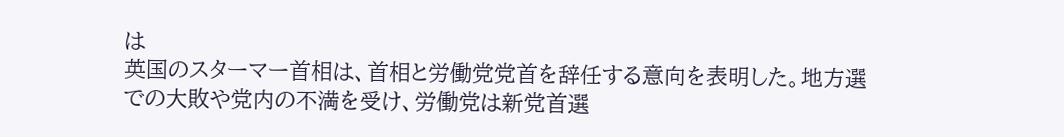は
英国のスターマー首相は、首相と労働党党首を辞任する意向を表明した。地方選での大敗や党内の不満を受け、労働党は新党首選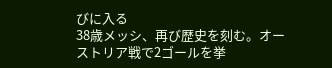びに入る
38歳メッシ、再び歴史を刻む。オーストリア戦で2ゴールを挙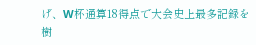げ、W杯通算18得点で大会史上最多記録を樹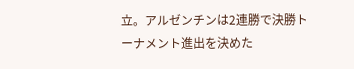立。アルゼンチンは2連勝で決勝トーナメント進出を決めた